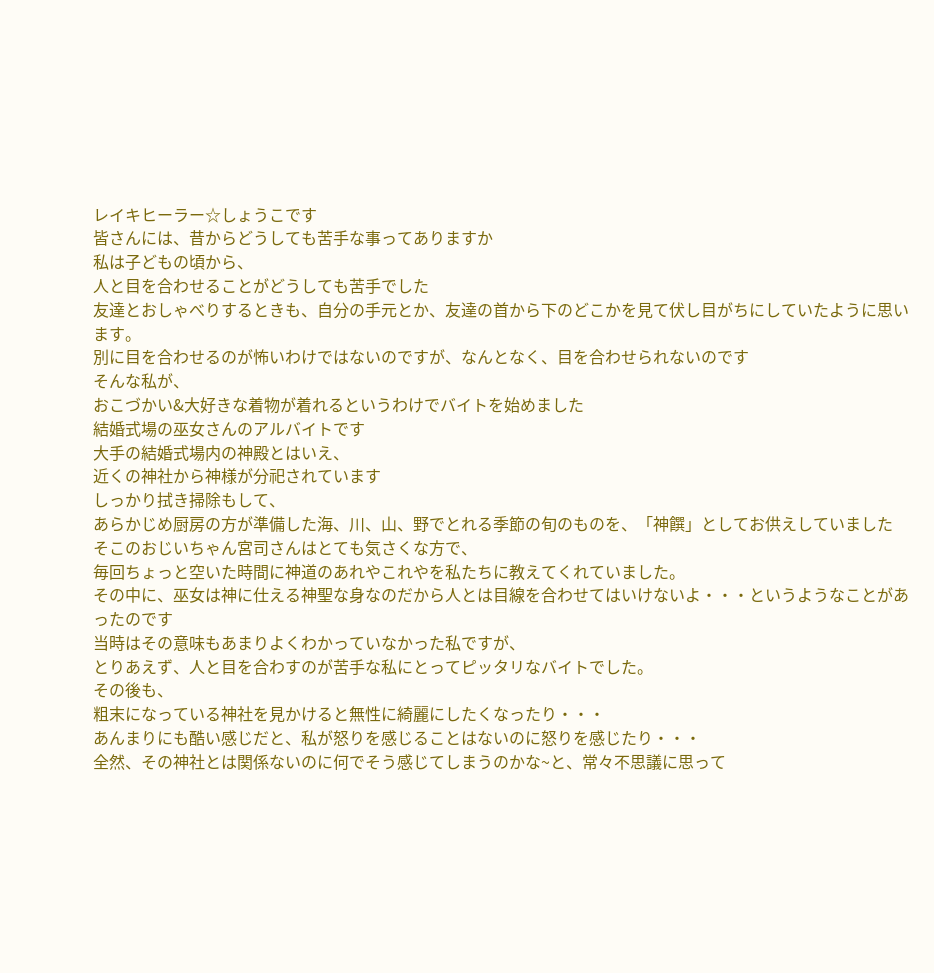レイキヒーラー☆しょうこです
皆さんには、昔からどうしても苦手な事ってありますか
私は子どもの頃から、
人と目を合わせることがどうしても苦手でした
友達とおしゃべりするときも、自分の手元とか、友達の首から下のどこかを見て伏し目がちにしていたように思います。
別に目を合わせるのが怖いわけではないのですが、なんとなく、目を合わせられないのです
そんな私が、
おこづかい&大好きな着物が着れるというわけでバイトを始めました
結婚式場の巫女さんのアルバイトです
大手の結婚式場内の神殿とはいえ、
近くの神社から神様が分祀されています
しっかり拭き掃除もして、
あらかじめ厨房の方が準備した海、川、山、野でとれる季節の旬のものを、「神饌」としてお供えしていました
そこのおじいちゃん宮司さんはとても気さくな方で、
毎回ちょっと空いた時間に神道のあれやこれやを私たちに教えてくれていました。
その中に、巫女は神に仕える神聖な身なのだから人とは目線を合わせてはいけないよ・・・というようなことがあったのです
当時はその意味もあまりよくわかっていなかった私ですが、
とりあえず、人と目を合わすのが苦手な私にとってピッタリなバイトでした。
その後も、
粗末になっている神社を見かけると無性に綺麗にしたくなったり・・・
あんまりにも酷い感じだと、私が怒りを感じることはないのに怒りを感じたり・・・
全然、その神社とは関係ないのに何でそう感じてしまうのかな~と、常々不思議に思って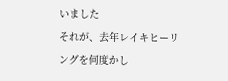いました
それが、去年レイキヒーリングを何度かし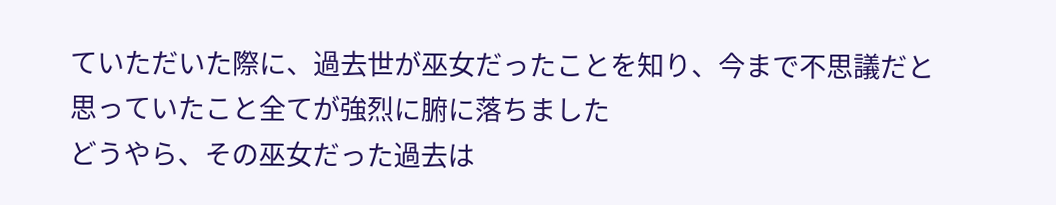ていただいた際に、過去世が巫女だったことを知り、今まで不思議だと思っていたこと全てが強烈に腑に落ちました
どうやら、その巫女だった過去は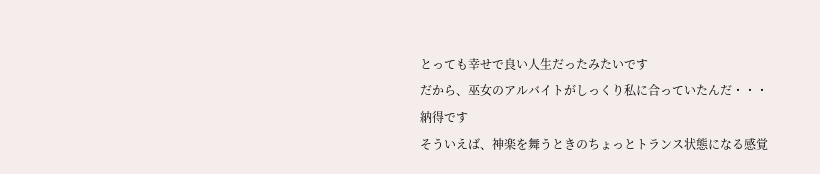とっても幸せで良い人生だったみたいです
だから、巫女のアルバイトがしっくり私に合っていたんだ・・・
納得です
そういえば、神楽を舞うときのちょっとトランス状態になる感覚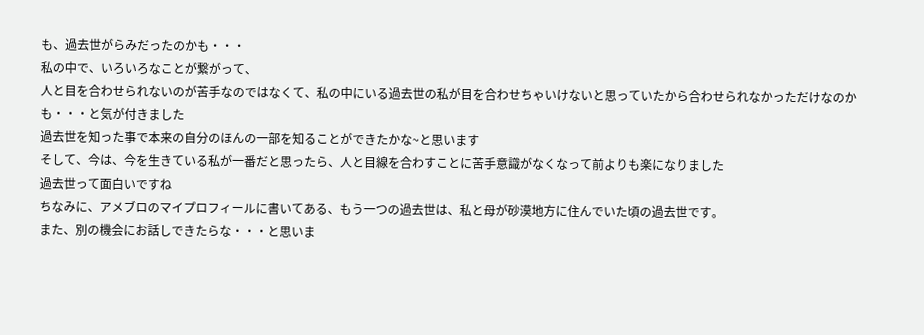も、過去世がらみだったのかも・・・
私の中で、いろいろなことが繋がって、
人と目を合わせられないのが苦手なのではなくて、私の中にいる過去世の私が目を合わせちゃいけないと思っていたから合わせられなかっただけなのかも・・・と気が付きました
過去世を知った事で本来の自分のほんの一部を知ることができたかな~と思います
そして、今は、今を生きている私が一番だと思ったら、人と目線を合わすことに苦手意識がなくなって前よりも楽になりました
過去世って面白いですね
ちなみに、アメブロのマイプロフィールに書いてある、もう一つの過去世は、私と母が砂漠地方に住んでいた頃の過去世です。
また、別の機会にお話しできたらな・・・と思いま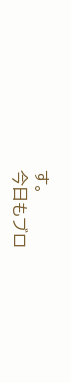す。
今日もブロ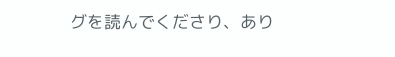グを読んでくださり、あり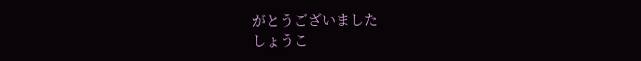がとうございました
しょうこ